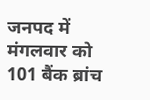जनपद में मंगलवार को 101 बैंक ब्रांच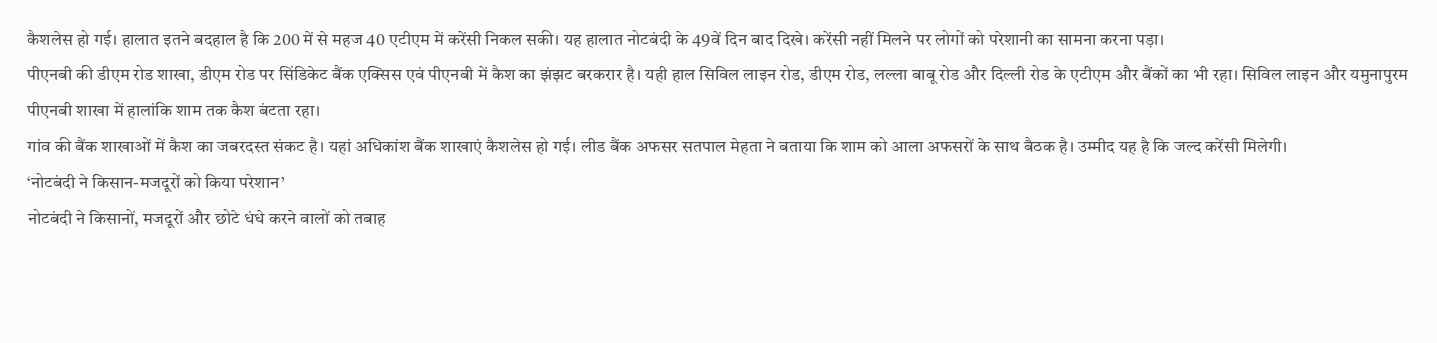कैशलेस हो गई। हालात इतने बदहाल है कि 200 में से महज 40 एटीएम में करेंसी निकल सकी। यह हालात नोटबंदी के 49वें दिन बाद दिखे। करेंसी नहीं मिलने पर लोगों को परेशानी का सामना करना पड़ा।
पीएनबी की डीएम रोड शाखा, डीएम रोड पर सिंडिकेट बैंक एक्सिस एवं पीएनबी में कैश का झंझट बरकरार है। यही हाल सिविल लाइन रोड, डीएम रोड, लल्ला बाबू रोड और दिल्ली रोड के एटीएम और बैंकों का भी रहा। सिविल लाइन और यमुनापुरम पीएनबी शाखा में हालांकि शाम तक कैश बंटता रहा।
गांव की बैंक शाखाओं में कैश का जबरदस्त संकट है। यहां अधिकांश बैंक शाखाएं कैशलेस हो गई। लीड बैंक अफसर सतपाल मेहता ने बताया कि शाम को आला अफसरों के साथ बैठक है। उम्मीद यह है कि जल्द करेंसी मिलेगी।
‘नोटबंदी ने किसान-मजदूरों को किया परेशान’
नोटबंदी ने किसानों, मजदूरों और छोटे धंधे करने वालों को तबाह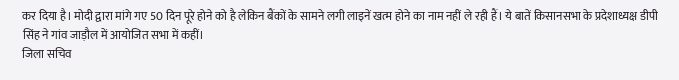कर दिया है। मोदी द्वारा मांगे गए 50 दिन पूरे होने को है लेकिन बैंकों के सामने लगी लाइनें खत्म होने का नाम नहीं ले रही हैं। ये बातें किसानसभा के प्रदेशाध्यक्ष डीपी सिंह ने गांव जाड़ौल में आयोजित सभा में कहीं।
जिला सचिव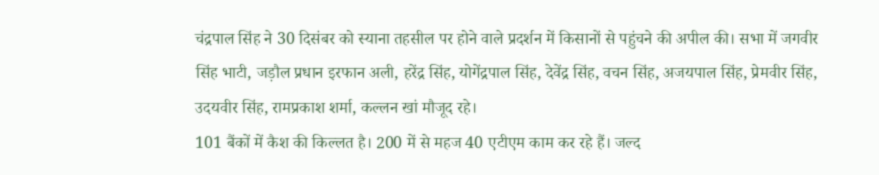चंद्रपाल सिंह ने 30 दिसंबर को स्याना तहसील पर होने वाले प्रदर्शन में किसानों से पहुंचने की अपील की। सभा में जगवीर सिंह भाटी, जड़ौल प्रधान इरफान अली, हरेंद्र सिंह, योगेंद्रपाल सिंह, देवेंद्र सिंह, वचन सिंह, अजयपाल सिंह, प्रेमवीर सिंह, उदयवीर सिंह, रामप्रकाश शर्मा, कल्लन खां मौजूद रहे।
101 बैंकों में कैश की किल्लत है। 200 में से महज 40 एटीएम काम कर रहे हैं। जल्द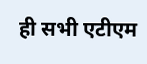ही सभी एटीएम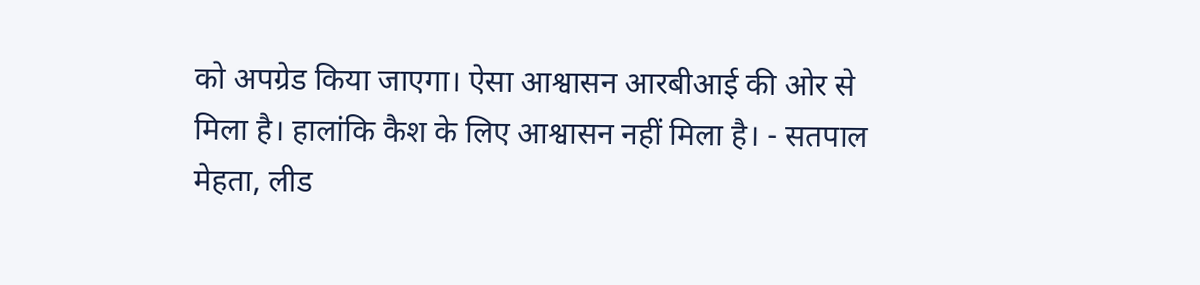को अपग्रेड किया जाएगा। ऐसा आश्वासन आरबीआई की ओर से मिला है। हालांकि कैश के लिए आश्वासन नहीं मिला है। - सतपाल मेहता, लीड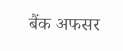बैंक अफसर